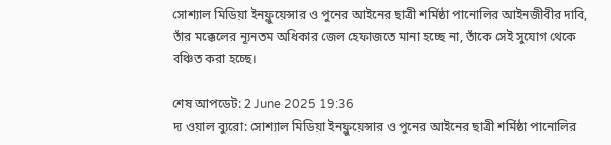সোশ্যাল মিডিয়া ইনফ্লুয়েন্সার ও পুনের আইনের ছাত্রী শর্মিষ্ঠা পানোলির আইনজীবীর দাবি, তাঁর মক্কেলের ন্যূনতম অধিকার জেল হেফাজতে মানা হচ্ছে না, তাঁকে সেই সুযোগ থেকে বঞ্চিত করা হচ্ছে।

শেষ আপডেট: 2 June 2025 19:36
দ্য ওয়াল ব্যুরো: সোশ্যাল মিডিয়া ইনফ্লুয়েন্সার ও পুনের আইনের ছাত্রী শর্মিষ্ঠা পানোলির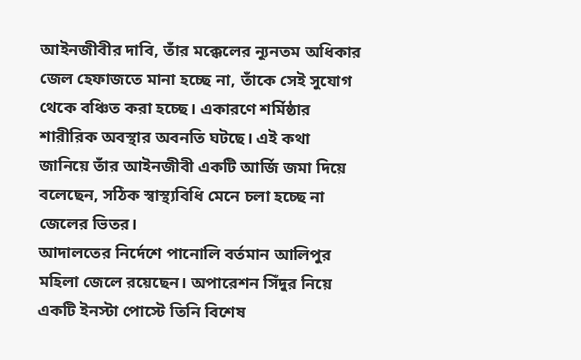আইনজীবীর দাবি, তাঁর মক্কেলের ন্যূনতম অধিকার জেল হেফাজতে মানা হচ্ছে না, তাঁকে সেই সুযোগ থেকে বঞ্চিত করা হচ্ছে। একারণে শর্মিষ্ঠার শারীরিক অবস্থার অবনতি ঘটছে। এই কথা জানিয়ে তাঁর আইনজীবী একটি আর্জি জমা দিয়ে বলেছেন, সঠিক স্বাস্থ্যবিধি মেনে চলা হচ্ছে না জেলের ভিতর।
আদালতের নির্দেশে পানোলি বর্তমান আলিপুর মহিলা জেলে রয়েছেন। অপারেশন সিঁদুর নিয়ে একটি ইনস্টা পোস্টে তিনি বিশেষ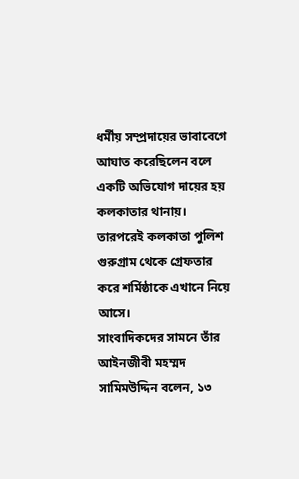ধর্মীয় সম্প্রদায়ের ভাবাবেগে আঘাত করেছিলেন বলে একটি অভিযোগ দায়ের হয় কলকাতার থানায়। তারপরেই কলকাতা পুলিশ গুরুগ্রাম থেকে গ্রেফতার করে শর্মিষ্ঠাকে এখানে নিয়ে আসে।
সাংবাদিকদের সামনে তাঁর আইনজীবী মহম্মদ সামিমউদ্দিন বলেন, ১৩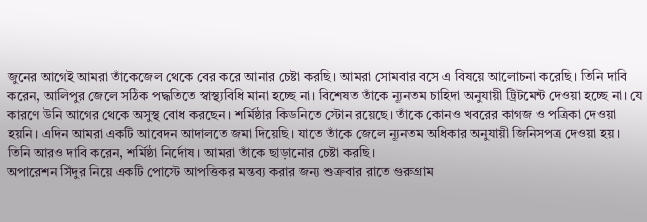জুনের আগেই আমরা তাঁকেজেল থেকে বের করে আনার চেষ্টা করছি। আমরা সোমবার বসে এ বিষয়ে আলোচনা করেছি। তিনি দাবি করেন, আলিপুর জেলে সঠিক পদ্ধতিতে স্বাস্থ্যবিধি মানা হচ্ছে না। বিশেষত তাঁকে ন্যূনতম চাহিদা অনুযায়ী ট্রিটমেন্ট দেওয়া হচ্ছে না। যে কারণে উনি আগের থেকে অসুস্থ বোধ করছেন। শর্মিষ্ঠার কিডনিতে স্টোন রয়েছে। তাঁকে কোনও খবরের কাগজ ও পত্রিকা দেওয়া হয়নি। এদিন আমরা একটি আবেদন আদালতে জমা দিয়েছি। যাতে তাঁকে জেলে ন্যূনতম অধিকার অনুযায়ী জিনিসপত্র দেওয়া হয়। তিনি আরও দাবি করেন, শর্মিষ্ঠা নির্দোষ। আমরা তাঁকে ছাড়ানোর চেষ্টা করছি।
অপারেশন সিঁদুর নিয়ে একটি পোস্টে আপত্তিকর মন্তব্য করার জন্য শুক্রবার রাতে গুরুগ্রাম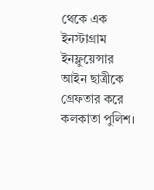থেকে এক ইনস্টাগ্রাম ইনফ্লুয়েন্সার আইন ছাত্রীকে গ্রেফতার করে কলকাতা পুলিশ।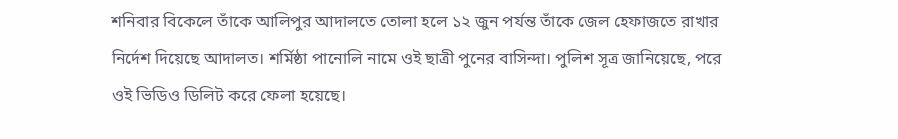শনিবার বিকেলে তাঁকে আলিপুর আদালতে তোলা হলে ১২ জুন পর্যন্ত তাঁকে জেল হেফাজতে রাখার নির্দেশ দিয়েছে আদালত। শর্মিষ্ঠা পানোলি নামে ওই ছাত্রী পুনের বাসিন্দা। পুলিশ সূত্র জানিয়েছে, পরে ওই ভিডিও ডিলিট করে ফেলা হয়েছে।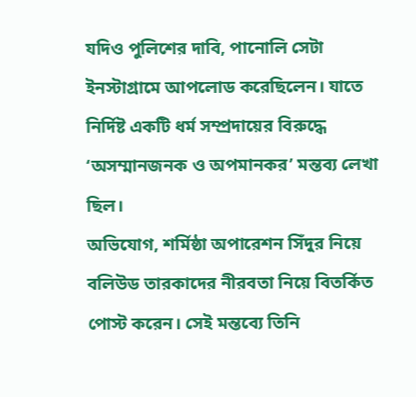যদিও পুলিশের দাবি, পানোলি সেটা ইনস্টাগ্রামে আপলোড করেছিলেন। যাতে নির্দিষ্ট একটি ধর্ম সম্প্রদায়ের বিরুদ্ধে ‘অসম্মানজনক ও অপমানকর’ মন্তব্য লেখা ছিল।
অভিযোগ, শর্মিষ্ঠা অপারেশন সিঁদুর নিয়ে বলিউড তারকাদের নীরবতা নিয়ে বিতর্কিত পোস্ট করেন। সেই মন্তব্যে তিনি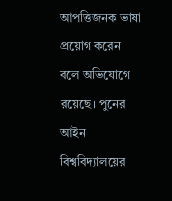আপত্তিজনক ভাষা প্রয়োগ করেন বলে অভিযোগে রয়েছে। পুনের আইন বিশ্ববিদ্যালয়ের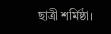ছাত্রী শর্মিষ্ঠা।